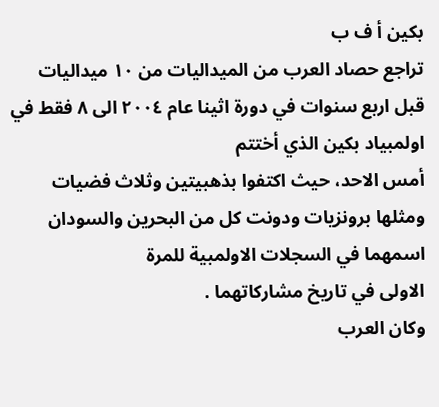بكين أ ف ب
تراجع حصاد العرب من الميداليات من ١٠ ميداليات قبل اربع سنوات في دورة اثينا عام ٢٠٠٤ الى ٨ فقط في اولمبياد بكين الذي أختتم
أمس الاحد، حيث اكتفوا بذهبيتين وثلاث فضيات ومثلها برونزيات ودونت كل من البحرين والسودان اسمهما في السجلات الاولمبية للمرة
الاولى في تاريخ مشاركاتهما .
وكان العرب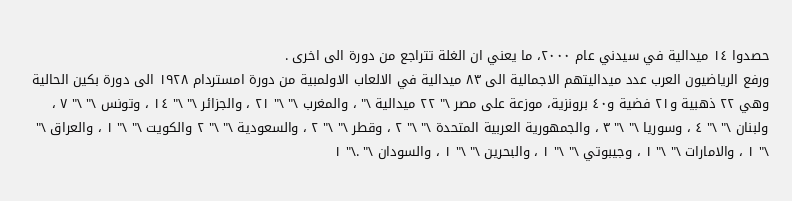حصدوا ١٤ ميدالية في سيدني عام ٢٠٠٠، ما يعني ان الغلة تتراجع من دورة الى اخرى .
ورفع الرياضيون العرب عدد ميداليتهم الاجمالية الى ٨٣ ميدالية في الالعاب الاولمبية من دورة امستردام ١٩٢٨ الى دورة بكين الحالية وهي ٢٢ ذهبية و٢١ فضية و٤٠ برونزية، موزعة على مصر \" ٢٢ ميدالية \" ، والمغرب \" \" ٢١ ، والجزائر \" \" ١٤ ، وتونس \" \" ٧ ، ولبنان \" \" ٤ ، وسوريا \" \" ٣ ، والجمهورية العربية المتحدة \" \" ٢ ، وقطر \" \" ٢ ، والسعودية \" \" ٢ والكويت \" \" ١ ، والعراق \" \" ١ ، والامارات \" \" ١ ، وجيبوتي \" \" ١ ، والبحرين \" \" ١ ، والسودان \" .\" ١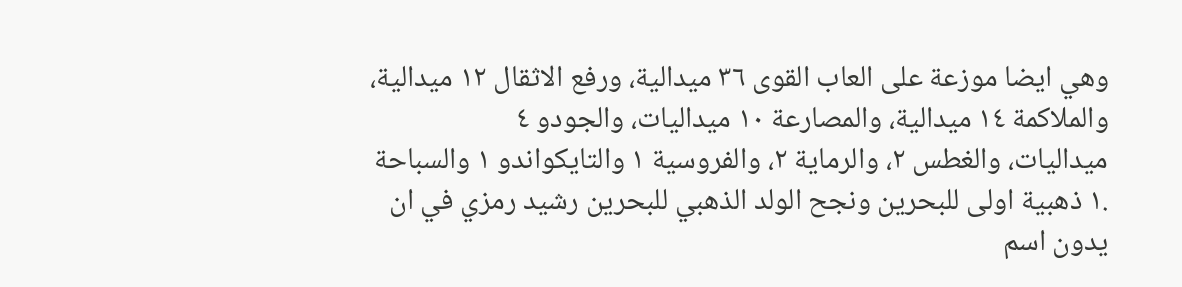وهي ايضا موزعة على العاب القوى ٣٦ ميدالية، ورفع الاثقال ١٢ ميدالية، والملاكمة ١٤ ميدالية، والمصارعة ١٠ ميداليات، والجودو ٤
ميداليات، والغطس ٢، والرماية ٢، والفروسية ١ والتايكواندو ١ والسباحة .١ ذهبية اولى للبحرين ونجح الولد الذهبي للبحرين رشيد رمزي في ان يدون اسم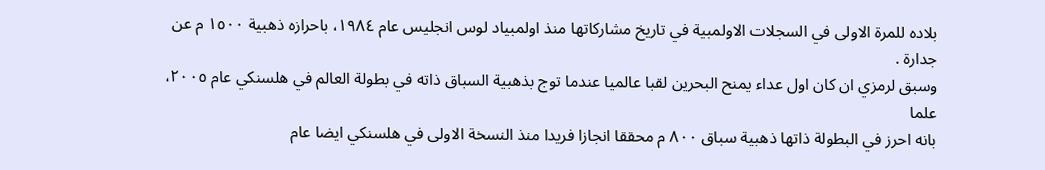بلاده للمرة الاولى في السجلات الاولمبية في تاريخ مشاركاتها منذ اولمبياد لوس انجليس عام ١٩٨٤، باحرازه ذهبية ١٥٠٠ م عن جدارة .
وسبق لرمزي ان كان اول عداء يمنح البحرين لقبا عالميا عندما توج بذهبية السباق ذاته في بطولة العالم في هلسنكي عام ٢٠٠٥، علما
بانه احرز في البطولة ذاتها ذهبية سباق ٨٠٠ م محققا انجازا فريدا منذ النسخة الاولى في هلسنكي ايضا عام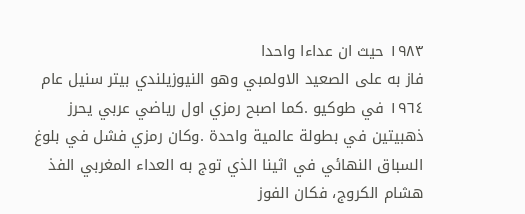١٩٨٣ حيث ان عداءا واحدا
فاز به على الصعيد الاولمبي وهو النيوزيلندي بيتر سنيل عام ١٩٦٤ في طوكيو .كما اصبح رمزي اول رياضي عربي يحرز ذهبيتين في بطولة عالمية واحدة .وكان رمزي فشل في بلوغ السباق النهائي في اثينا الذي توج به العداء المغربي الفذ هشام الكروج، فكان الفوز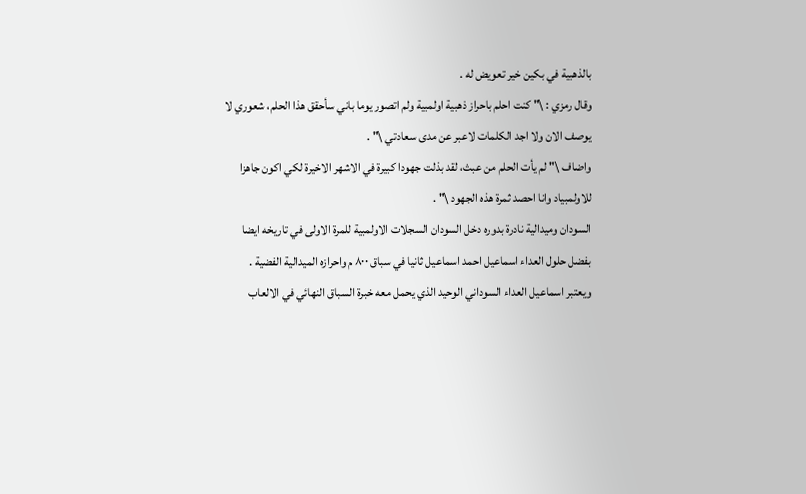بالذهبية في بكين خير تعويض له .
وقال رمزي : \" كنت احلم باحراز ذهبية اولمبية ولم اتصور يوما باني سأحقق هذا الحلم، شعوري لا يوصف الان ولا اجد الكلمات لاعبر عن مدى سعادتي \" .
واضاف \" لم يأت الحلم من عبث، لقد بذلت جهودا كبيرة في الاشهر الاخيرة لكي اكون جاهزا للاولمبياد وانا احصد ثمرة هذه الجهود \" .
السودان وميدالية نادرة بدوره دخل السودان السجلات الاولمبية للمرة الاولى في تاريخه ايضا بفضل حلول العداء اسماعيل احمد اسماعيل ثانيا في سباق ٨٠٠ م واحرازه الميدالية الفضية .
ويعتبر اسماعيل العداء السوداني الوحيد الذي يحمل معه خبرة السباق النهائي في الالعاب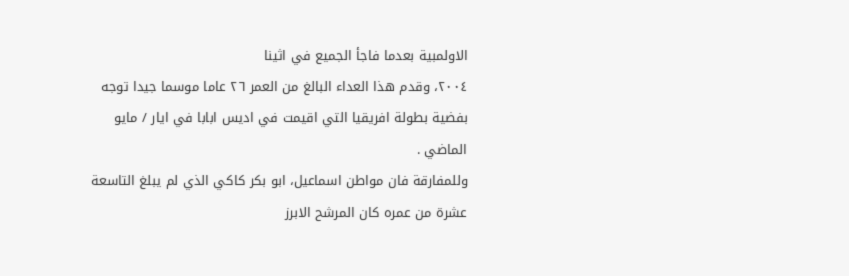الاولمبية بعدما فاجأ الجميع في اثينا
٢٠٠٤، وقدم هذا العداء البالغ من العمر ٢٦ عاما موسما جيدا توجه بفضية بطولة افريقيا التي اقيمت في اديس ابابا في ايار / مايو
الماضي .
وللمفارقة فان مواطن اسماعيل، ابو بكر كاكي الذي لم يبلغ التاسعة عشرة من عمره كان المرشح الابرز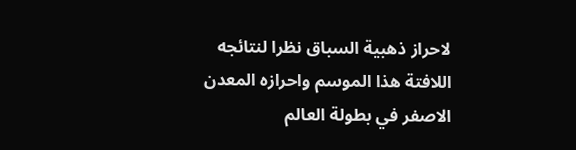لاحراز ذهبية السباق نظرا لنتائجه اللافتة هذا الموسم واحرازه المعدن الاصفر في بطولة العالم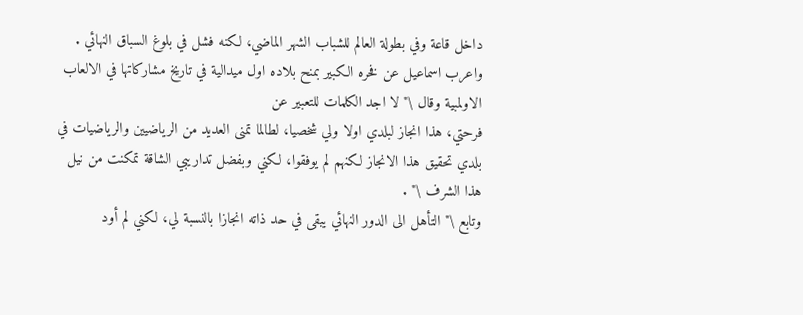داخل قاعة وفي بطولة العالم للشباب الشهر الماضي، لكنه فشل في بلوغ السباق النهائي .
واعرب اسماعيل عن فخره الكبير بمنح بلاده اول ميدالية في تاريخ مشاركاتها في الالعاب الاولمبية وقال \" لا اجد الكلمات للتعبير عن
فرحتي، هذا انجاز لبلدي اولا ولي شخصيا، لطالما تمنى العديد من الرياضيين والرياضيات في بلدي تحقيق هذا الانجاز لكنهم لم يوفقوا، لكني وبفضل تداريبي الشاقة تمكنت من نيل هذا الشرف \" .
وتابع \" التأهل الى الدور النهائي يبقى في حد ذاته انجازا بالنسبة لي، لكني لم أود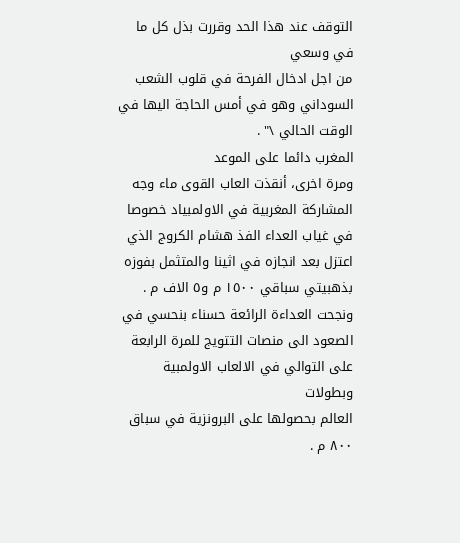التوقف عند هذا الحد وقررت بذل كل ما في وسعي
من اجل ادخال الفرحة في قلوب الشعب السوداني وهو في أمس الحاجة اليها في الوقت الحالي \" .
المغرب دائما على الموعد
ومرة اخرى، أنقذت العاب القوى ماء وجه المشاركة المغربية في الاولمبياد خصوصا في غياب العداء الفذ هشام الكروج الذي اعتزل بعد انجازه في اثينا والمتثمل بفوزه بذهبيتي سباقي ١٥٠٠ م و٥ الاف م .
ونجحت العداءة الرائعة حسناء بنحسي في الصعود الى منصات التتويج للمرة الرابعة على التوالي في الالعاب الاولمبية وبطولات
العالم بحصولها على البرونزية في سباق ٨٠٠ م .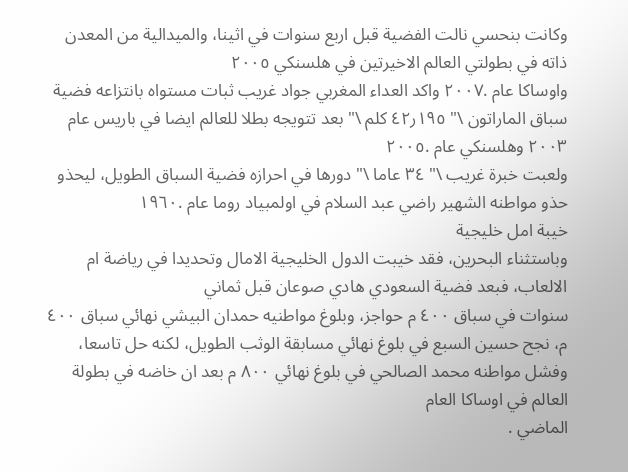وكانت بنحسي نالت الفضية قبل اربع سنوات في اثينا، والميدالية من المعدن ذاته في بطولتي العالم الاخيرتين في هلسنكي ٢٠٠٥
واوساكا عام .٢٠٠٧ واكد العداء المغربي جواد غريب ثبات مستواه بانتزاعه فضية سباق الماراتون \" ١٩٥ر٤٢ كلم \" بعد تتويجه بطلا للعالم ايضا في باريس عام ٢٠٠٣ وهلسنكي عام .٢٠٠٥
ولعبت خبرة غريب \" ٣٤ عاما \" دورها في احرازه فضية السباق الطويل، ليحذو حذو مواطنه الشهير راضي عبد السلام في اولمبياد روما عام .١٩٦٠
خيبة امل خليجية
وباستثناء البحرين، فقد خيبت الدول الخليجية الامال وتحديدا في رياضة ام الالعاب، فبعد فضية السعودي هادي صوعان قبل ثماني
سنوات في سباق ٤٠٠ م حواجز، وبلوغ مواطنيه حمدان البيشي نهائي سباق ٤٠٠ م، نجح حسين السبع في بلوغ نهائي مسابقة الوثب الطويل، لكنه حل تاسعا، وفشل مواطنه محمد الصالحي في بلوغ نهائي ٨٠٠ م بعد ان خاضه في بطولة العالم في اوساكا العام
الماضي .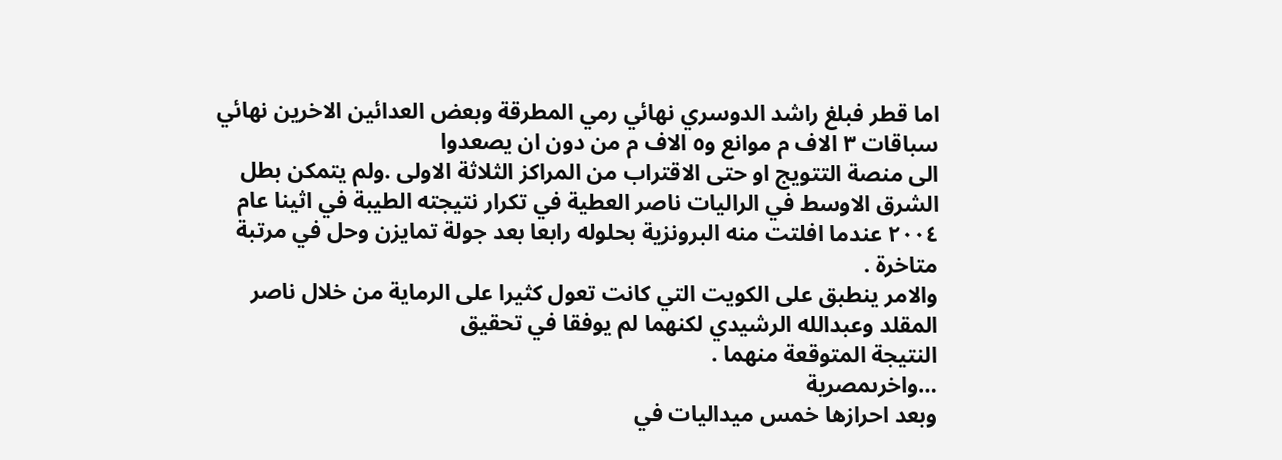اما قطر فبلغ راشد الدوسري نهائي رمي المطرقة وبعض العدائين الاخرين نهائي سباقات ٣ الاف م موانع و٥ الاف م من دون ان يصعدوا
الى منصة التتويج او حتى الاقتراب من المراكز الثلاثة الاولى .ولم يتمكن بطل الشرق الاوسط في الراليات ناصر العطية في تكرار نتيجته الطيبة في اثينا عام ٢٠٠٤ عندما افلتت منه البرونزية بحلوله رابعا بعد جولة تمايزن وحل في مرتبة متاخرة .
والامر ينطبق على الكويت التي كانت تعول كثيرا على الرماية من خلال ناصر المقلد وعبدالله الرشيدي لكنهما لم يوفقا في تحقيق
النتيجة المتوقعة منهما .
…واخرىمصرية
وبعد احرازها خمس ميداليات في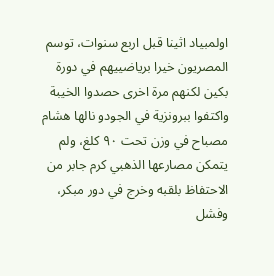اولمبياد اثينا قبل اربع سنوات، توسم المصريون خيرا برياضييهم في دورة بكين لكنهم مرة اخرى حصدوا الخيبة واكتفوا ببرونزية في الجودو نالها هشام مصباح في وزن تحت ٩٠ كلغ، ولم يتمكن مصارعها الذهبي كرم جابر من الاحتفاظ بلقبه وخرج في دور مبكر، وفشل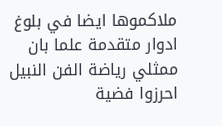ملاكموها ايضا في بلوغ ادوار متقدمة علما بان ممثلي رياضة الفن النبيل احرزوا فضية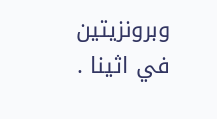وبرونزيتين في اثينا .